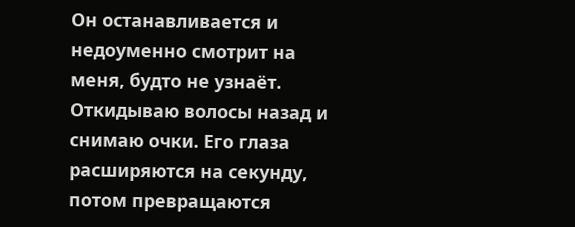Он останавливается и недоуменно смотрит на меня, будто не узнаёт. Откидываю волосы назад и снимаю очки. Его глаза расширяются на секунду, потом превращаются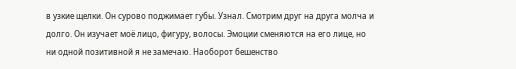в узкие щелки. Он сурово поджимает губы. Узнал. Смотрим друг на друга молча и долго. Он изучает моё лицо, фигуру, волосы. Эмоции сменяются на его лице, но ни одной позитивной я не замечаю. Наоборот бешенство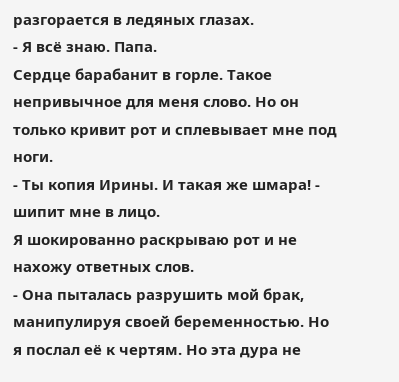разгорается в ледяных глазах.
- Я всё знаю. Папа.
Сердце барабанит в горле. Такое непривычное для меня слово. Но он только кривит рот и сплевывает мне под ноги.
- Ты копия Ирины. И такая же шмара! - шипит мне в лицо.
Я шокированно раскрываю рот и не нахожу ответных слов.
- Она пыталась разрушить мой брак, манипулируя своей беременностью. Но я послал её к чертям. Но эта дура не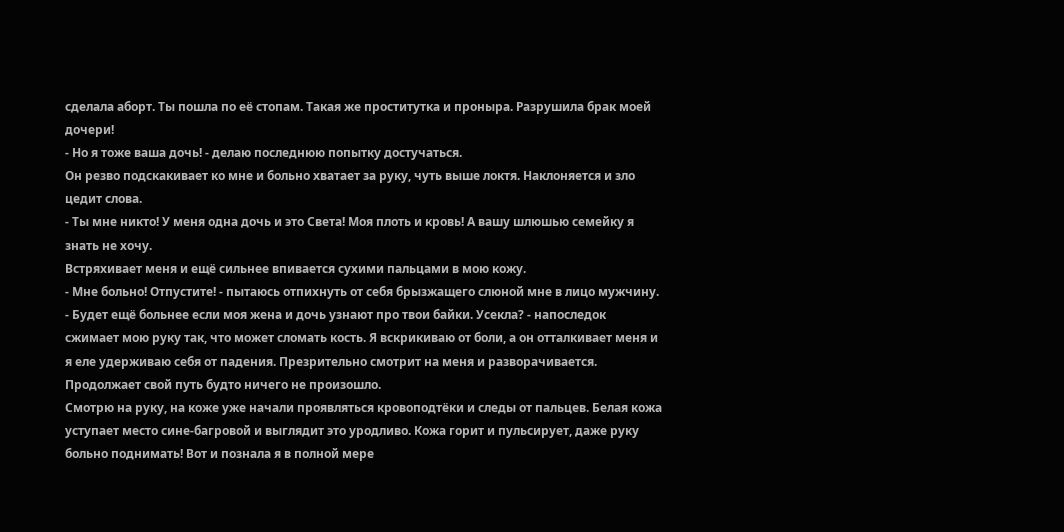сделала аборт. Ты пошла по её стопам. Такая же проститутка и проныра. Разрушила брак моей дочери!
- Но я тоже ваша дочь! - делаю последнюю попытку достучаться.
Он резво подскакивает ко мне и больно хватает за руку, чуть выше локтя. Наклоняется и зло цедит слова.
- Ты мне никто! У меня одна дочь и это Света! Моя плоть и кровь! А вашу шлюшью семейку я знать не хочу.
Встряхивает меня и ещё сильнее впивается сухими пальцами в мою кожу.
- Мне больно! Отпустите! - пытаюсь отпихнуть от себя брызжащего слюной мне в лицо мужчину.
- Будет ещё больнее если моя жена и дочь узнают про твои байки. Усекла? - напоследок сжимает мою руку так, что может сломать кость. Я вскрикиваю от боли, а он отталкивает меня и я еле удерживаю себя от падения. Презрительно смотрит на меня и разворачивается. Продолжает свой путь будто ничего не произошло.
Смотрю на руку, на коже уже начали проявляться кровоподтёки и следы от пальцев. Белая кожа уступает место сине-багровой и выглядит это уродливо. Кожа горит и пульсирует, даже руку больно поднимать! Вот и познала я в полной мере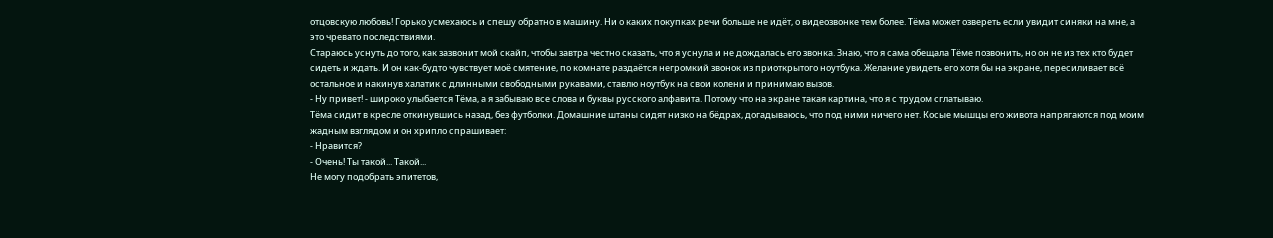отцовскую любовь! Горько усмехаюсь и спешу обратно в машину. Ни о каких покупках речи больше не идёт, о видеозвонке тем более. Тëма может озвереть если увидит синяки на мне, а это чревато последствиями.
Стараюсь уснуть до того, как зазвонит мой скайп, чтобы завтра честно сказать, что я уснула и не дождалась его звонка. Знаю, что я сама обещала Тëме позвонить, но он не из тех кто будет сидеть и ждать. И он как-будто чувствует моё смятение, по комнате раздаётся негромкий звонок из приоткрытого ноутбука. Желание увидеть его хотя бы на экране, пересиливает всё остальное и накинув халатик с длинными свободными рукавами, ставлю ноутбук на свои колени и принимаю вызов.
- Ну привет! - широко улыбается Тëма, а я забываю все слова и буквы русского алфавита. Потому что на экране такая картина, что я с трудом сглатываю.
Тëма сидит в кресле откинувшись назад, без футболки. Домашние штаны сидят низко на бёдрах, догадываюсь, что под ними ничего нет. Косые мышцы его живота напрягаются под моим жадным взглядом и он хрипло спрашивает:
- Нравится?
- Очень! Ты такой... Такой...
Не могу подобрать эпитетов,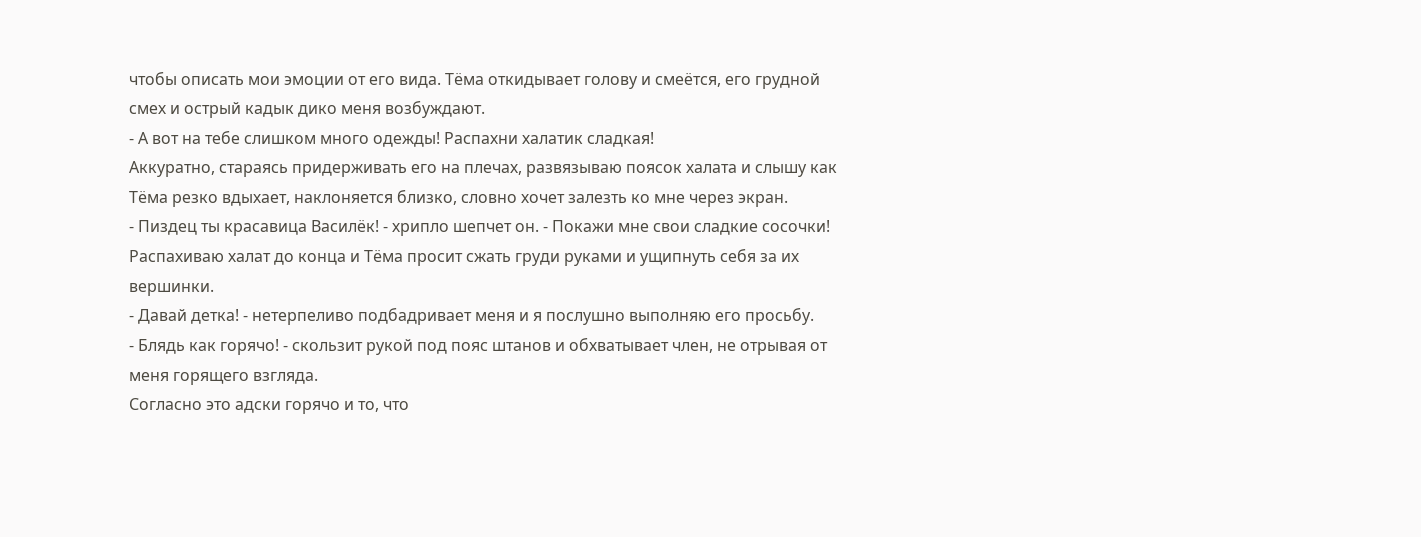чтобы описать мои эмоции от его вида. Тëма откидывает голову и смеётся, его грудной смех и острый кадык дико меня возбуждают.
- А вот на тебе слишком много одежды! Распахни халатик сладкая!
Аккуратно, стараясь придерживать его на плечах, развязываю поясок халата и слышу как Тëма резко вдыхает, наклоняется близко, словно хочет залезть ко мне через экран.
- Пиздец ты красавица Василёк! - хрипло шепчет он. - Покажи мне свои сладкие сосочки!
Распахиваю халат до конца и Тëма просит сжать груди руками и ущипнуть себя за их вершинки.
- Давай детка! - нетерпеливо подбадривает меня и я послушно выполняю его просьбу.
- Блядь как горячо! - скользит рукой под пояс штанов и обхватывает член, не отрывая от меня горящего взгляда.
Согласно это адски горячо и то, что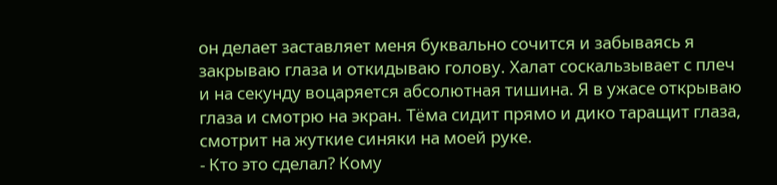он делает заставляет меня буквально сочится и забываясь я закрываю глаза и откидываю голову. Халат соскальзывает с плеч и на секунду воцаряется абсолютная тишина. Я в ужасе открываю глаза и смотрю на экран. Тëма сидит прямо и дико таращит глаза, смотрит на жуткие синяки на моей руке.
- Кто это сделал? Кому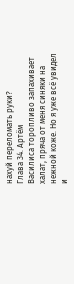нахуй переломать руки?
Глава 34. Артём
Василиса торопливо запахивает халат, пряча от меня синяки на нежной коже. Но я уже всё увидел и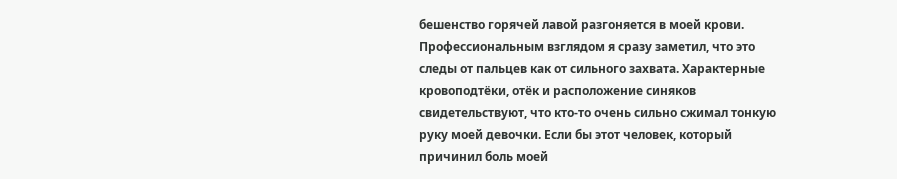бешенство горячей лавой разгоняется в моей крови. Профессиональным взглядом я сразу заметил, что это следы от пальцев как от сильного захвата. Характерные кровоподтёки, отёк и расположение синяков свидетельствуют, что кто-то очень сильно сжимал тонкую руку моей девочки. Если бы этот человек, который причинил боль моей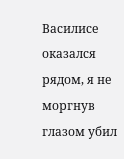Василисе оказался рядом, я не моргнув глазом убил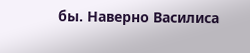бы. Наверно Василиса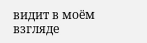видит в моём взгляде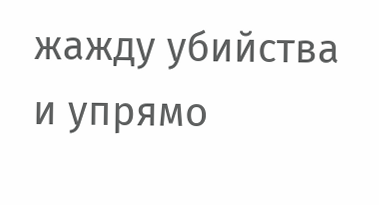жажду убийства и упрямо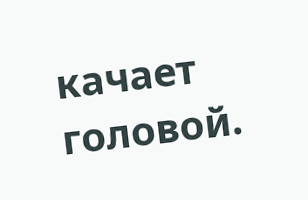качает головой.